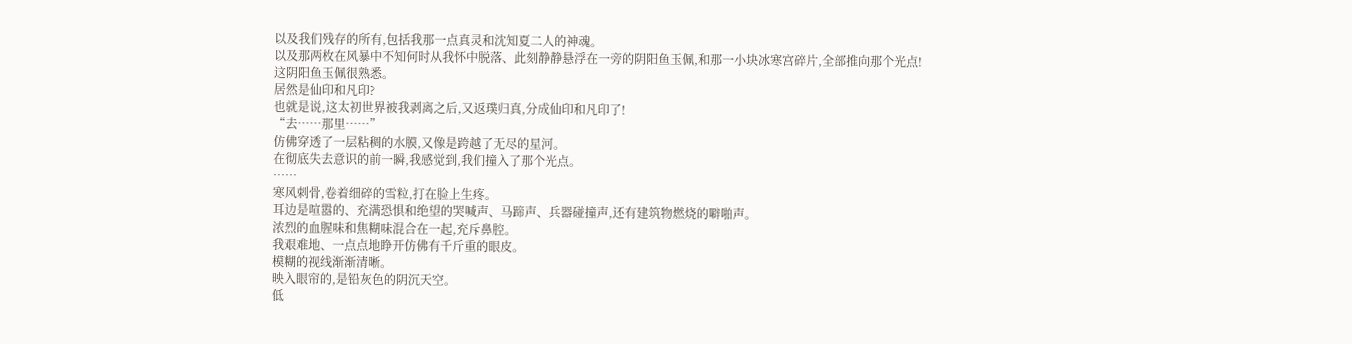以及我们残存的所有,包括我那一点真灵和沈知夏二人的神魂。
以及那两枚在风暴中不知何时从我怀中脱落、此刻静静悬浮在一旁的阴阳鱼玉佩,和那一小块冰寒宫碎片,全部推向那个光点!
这阴阳鱼玉佩很熟悉。
居然是仙印和凡印?
也就是说,这太初世界被我剥离之后,又返璞归真,分成仙印和凡印了!
“去……那里……”
仿佛穿透了一层粘稠的水膜,又像是跨越了无尽的星河。
在彻底失去意识的前一瞬,我感觉到,我们撞入了那个光点。
……
寒风刺骨,卷着细碎的雪粒,打在脸上生疼。
耳边是喧嚣的、充满恐惧和绝望的哭喊声、马蹄声、兵器碰撞声,还有建筑物燃烧的噼啪声。
浓烈的血腥味和焦糊味混合在一起,充斥鼻腔。
我艰难地、一点点地睁开仿佛有千斤重的眼皮。
模糊的视线渐渐清晰。
映入眼帘的,是铅灰色的阴沉天空。
低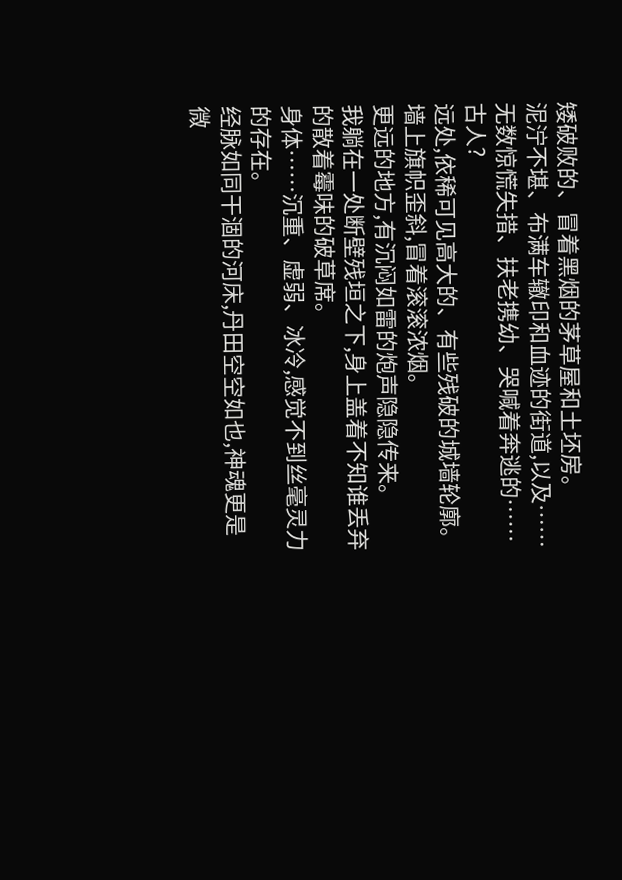矮破败的、冒着黑烟的茅草屋和土坯房。
泥泞不堪、布满车辙印和血迹的街道,以及……无数惊慌失措、扶老携幼、哭喊着奔逃的……古人?
远处,依稀可见高大的、有些残破的城墙轮廓。
墙上旗帜歪斜,冒着滚滚浓烟。
更远的地方,有沉闷如雷的炮声隐隐传来。
我躺在一处断壁残垣之下,身上盖着不知谁丢弃的散着霉味的破草席。
身体……沉重、虚弱、冰冷,感觉不到丝毫灵力的存在。
经脉如同干涸的河床,丹田空空如也,神魂更是微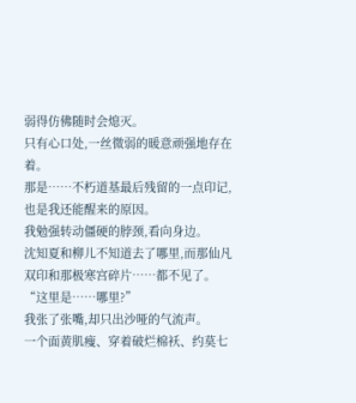弱得仿佛随时会熄灭。
只有心口处,一丝微弱的暖意顽强地存在着。
那是……不朽道基最后残留的一点印记,也是我还能醒来的原因。
我勉强转动僵硬的脖颈,看向身边。
沈知夏和柳儿不知道去了哪里,而那仙凡双印和那极寒宫碎片……都不见了。
“这里是……哪里?”
我张了张嘴,却只出沙哑的气流声。
一个面黄肌瘦、穿着破烂棉袄、约莫七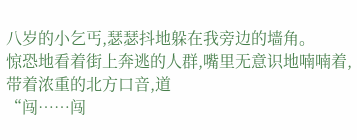八岁的小乞丐,瑟瑟抖地躲在我旁边的墙角。
惊恐地看着街上奔逃的人群,嘴里无意识地喃喃着,带着浓重的北方口音,道
“闯……闯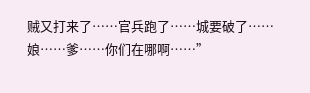贼又打来了……官兵跑了……城要破了……娘……爹……你们在哪啊……”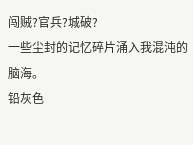闯贼?官兵?城破?
一些尘封的记忆碎片涌入我混沌的脑海。
铅灰色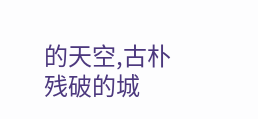的天空,古朴残破的城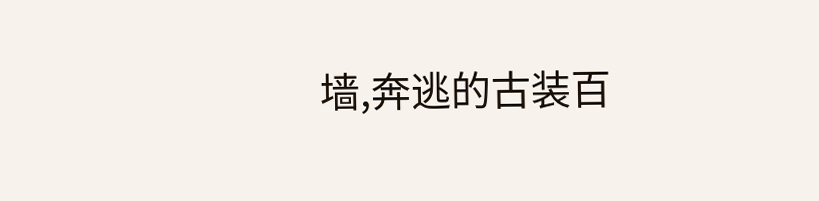墙,奔逃的古装百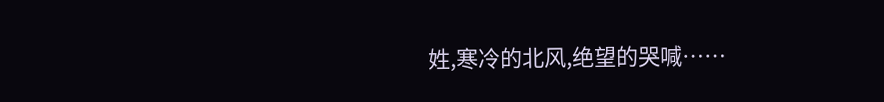姓,寒冷的北风,绝望的哭喊……